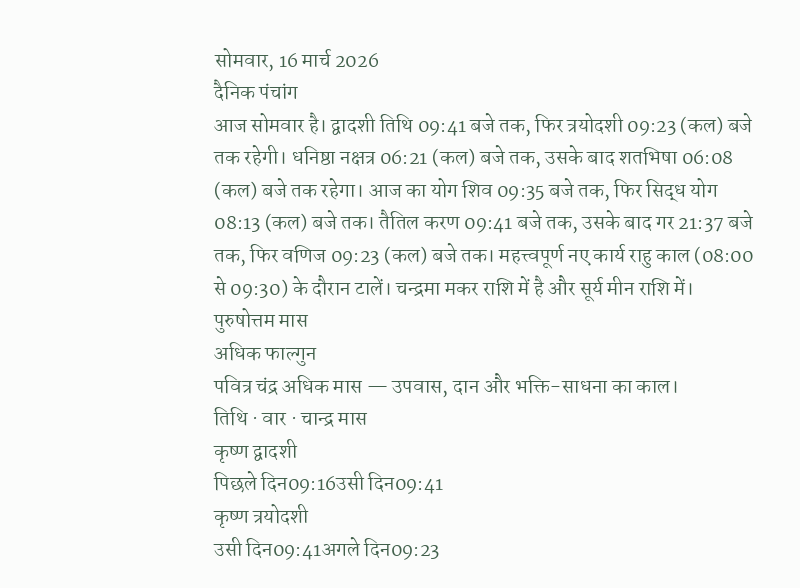सोमवार, 16 मार्च 2026
दैनिक पंचांग
आज सोमवार है। द्वादशी तिथि 09:41 बजे तक, फिर त्रयोदशी 09:23 (कल) बजे तक रहेगी। धनिष्ठा नक्षत्र 06:21 (कल) बजे तक, उसके बाद शतभिषा 06:08 (कल) बजे तक रहेगा। आज का योग शिव 09:35 बजे तक, फिर सिद्ध योग 08:13 (कल) बजे तक। तैतिल करण 09:41 बजे तक, उसके बाद गर 21:37 बजे तक, फिर वणिज 09:23 (कल) बजे तक। महत्त्वपूर्ण नए कार्य राहु काल (08:00 से 09:30) के दौरान टालें। चन्द्रमा मकर राशि में है और सूर्य मीन राशि में।
पुरुषोत्तम मास
अधिक फाल्गुन
पवित्र चंद्र अधिक मास — उपवास, दान और भक्ति-साधना का काल।
तिथि · वार · चान्द्र मास
कृष्ण द्वादशी
पिछले दिन09:16उसी दिन09:41
कृष्ण त्रयोदशी
उसी दिन09:41अगले दिन09:23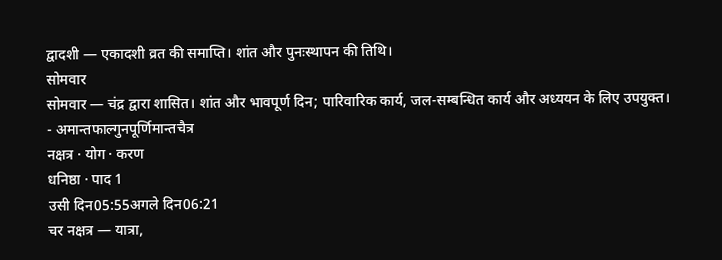द्वादशी — एकादशी व्रत की समाप्ति। शांत और पुनःस्थापन की तिथि।
सोमवार
सोमवार — चंद्र द्वारा शासित। शांत और भावपूर्ण दिन; पारिवारिक कार्य, जल-सम्बन्धित कार्य और अध्ययन के लिए उपयुक्त।
- अमान्तफाल्गुनपूर्णिमान्तचैत्र
नक्षत्र · योग · करण
धनिष्ठा · पाद 1
उसी दिन05:55अगले दिन06:21
चर नक्षत्र — यात्रा,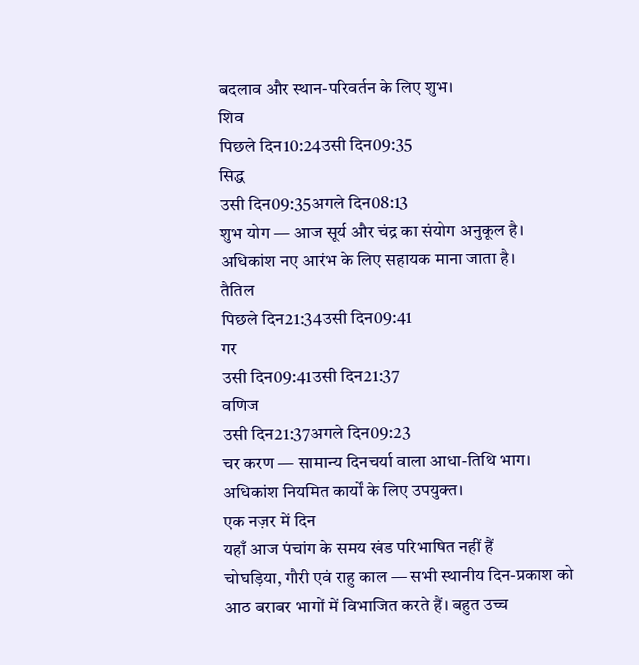बदलाव और स्थान-परिवर्तन के लिए शुभ।
शिव
पिछले दिन10:24उसी दिन09:35
सिद्ध
उसी दिन09:35अगले दिन08:13
शुभ योग — आज सूर्य और चंद्र का संयोग अनुकूल है। अधिकांश नए आरंभ के लिए सहायक माना जाता है।
तैतिल
पिछले दिन21:34उसी दिन09:41
गर
उसी दिन09:41उसी दिन21:37
वणिज
उसी दिन21:37अगले दिन09:23
चर करण — सामान्य दिनचर्या वाला आधा-तिथि भाग। अधिकांश नियमित कार्यों के लिए उपयुक्त।
एक नज़र में दिन
यहाँ आज पंचांग के समय खंड परिभाषित नहीं हैं
चोघड़िया, गौरी एवं राहु काल — सभी स्थानीय दिन-प्रकाश को आठ बराबर भागों में विभाजित करते हैं। बहुत उच्च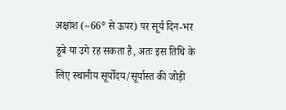अक्षांश (~66° से ऊपर) पर सूर्य दिन-भर डूबे या उगे रह सकता है, अतः इस तिथि के लिए स्थानीय सूर्योदय/सूर्यास्त की जोड़ी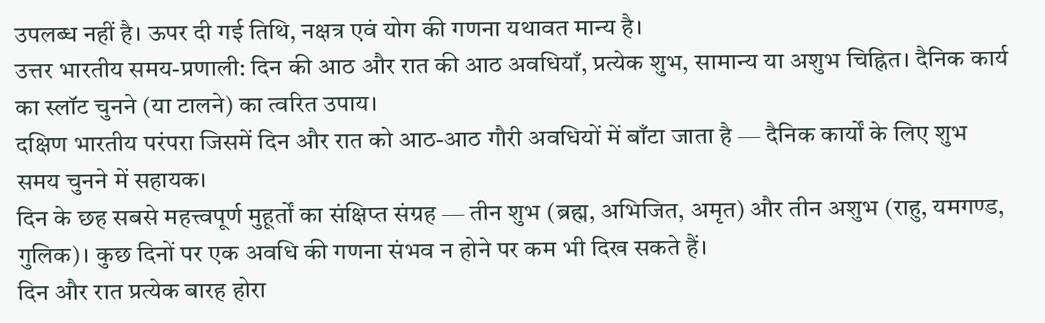उपलब्ध नहीं है। ऊपर दी गई तिथि, नक्षत्र एवं योग की गणना यथावत मान्य है।
उत्तर भारतीय समय-प्रणाली: दिन की आठ और रात की आठ अवधियाँ, प्रत्येक शुभ, सामान्य या अशुभ चिह्नित। दैनिक कार्य का स्लॉट चुनने (या टालने) का त्वरित उपाय।
दक्षिण भारतीय परंपरा जिसमें दिन और रात को आठ-आठ गौरी अवधियों में बाँटा जाता है — दैनिक कार्यों के लिए शुभ समय चुनने में सहायक।
दिन के छह सबसे महत्त्वपूर्ण मुहूर्तों का संक्षिप्त संग्रह — तीन शुभ (ब्रह्म, अभिजित, अमृत) और तीन अशुभ (राहु, यमगण्ड, गुलिक)। कुछ दिनों पर एक अवधि की गणना संभव न होने पर कम भी दिख सकते हैं।
दिन और रात प्रत्येक बारह होरा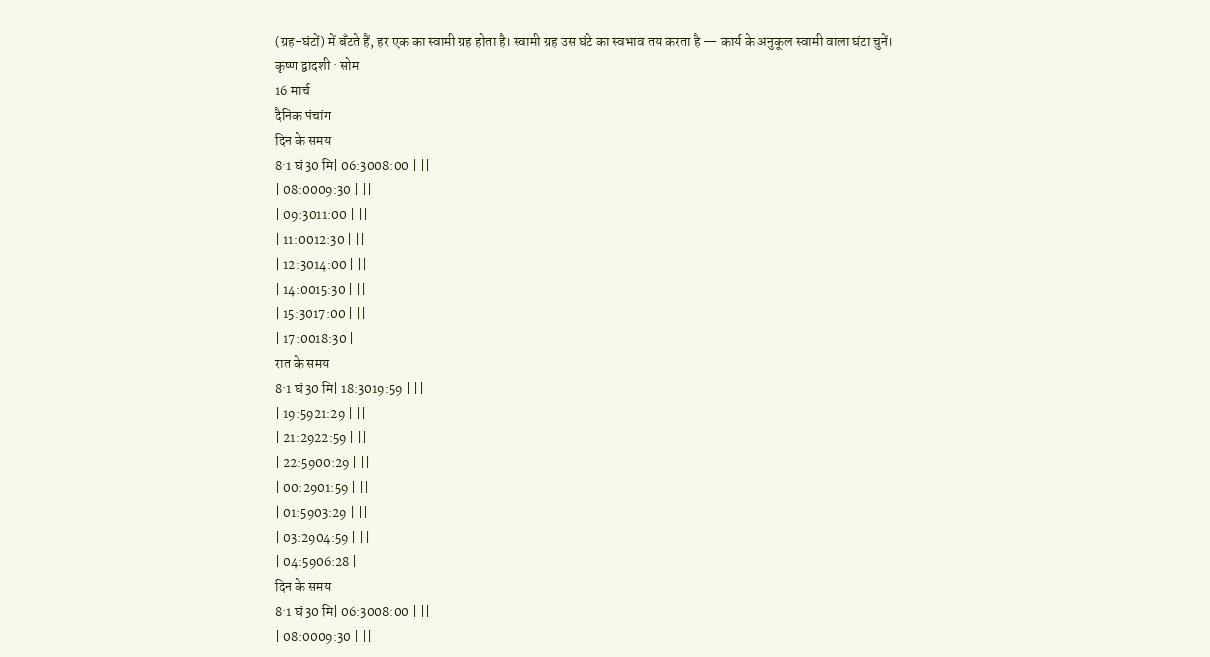(ग्रह-घंटों) में बँटते हैं, हर एक का स्वामी ग्रह होता है। स्वामी ग्रह उस घंटे का स्वभाव तय करता है — कार्य के अनुकूल स्वामी वाला घंटा चुनें।
कृष्ण द्वादशी · सोम
16 मार्च
दैनिक पंचांग
दिन के समय
8·1 घं 30 मि| 06:3008:00 | ||
| 08:0009:30 | ||
| 09:3011:00 | ||
| 11:0012:30 | ||
| 12:3014:00 | ||
| 14:0015:30 | ||
| 15:3017:00 | ||
| 17:0018:30 |
रात के समय
8·1 घं 30 मि| 18:3019:59 | ||
| 19:5921:29 | ||
| 21:2922:59 | ||
| 22:5900:29 | ||
| 00:2901:59 | ||
| 01:5903:29 | ||
| 03:2904:59 | ||
| 04:5906:28 |
दिन के समय
8·1 घं 30 मि| 06:3008:00 | ||
| 08:0009:30 | ||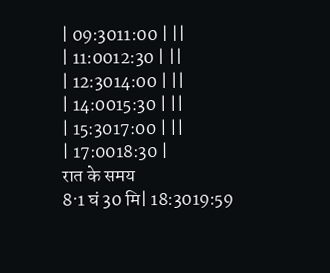| 09:3011:00 | ||
| 11:0012:30 | ||
| 12:3014:00 | ||
| 14:0015:30 | ||
| 15:3017:00 | ||
| 17:0018:30 |
रात के समय
8·1 घं 30 मि| 18:3019:59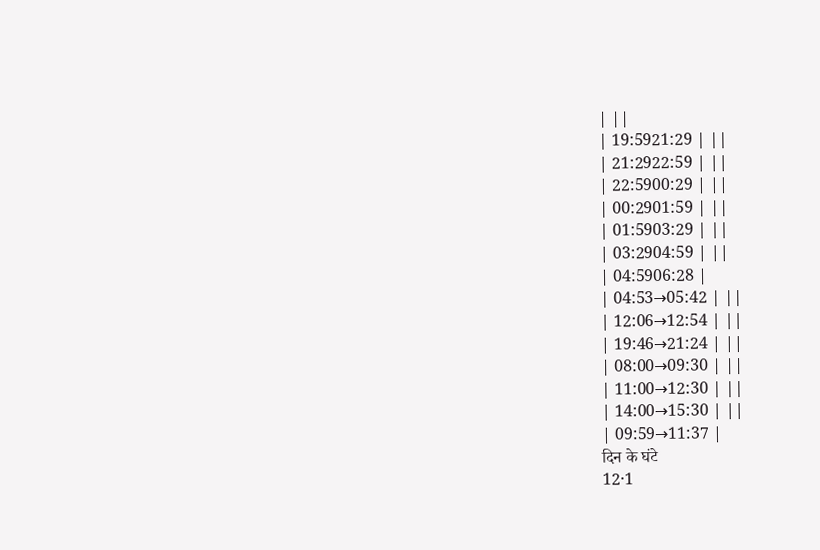| ||
| 19:5921:29 | ||
| 21:2922:59 | ||
| 22:5900:29 | ||
| 00:2901:59 | ||
| 01:5903:29 | ||
| 03:2904:59 | ||
| 04:5906:28 |
| 04:53→05:42 | ||
| 12:06→12:54 | ||
| 19:46→21:24 | ||
| 08:00→09:30 | ||
| 11:00→12:30 | ||
| 14:00→15:30 | ||
| 09:59→11:37 |
दिन के घंटे
12·1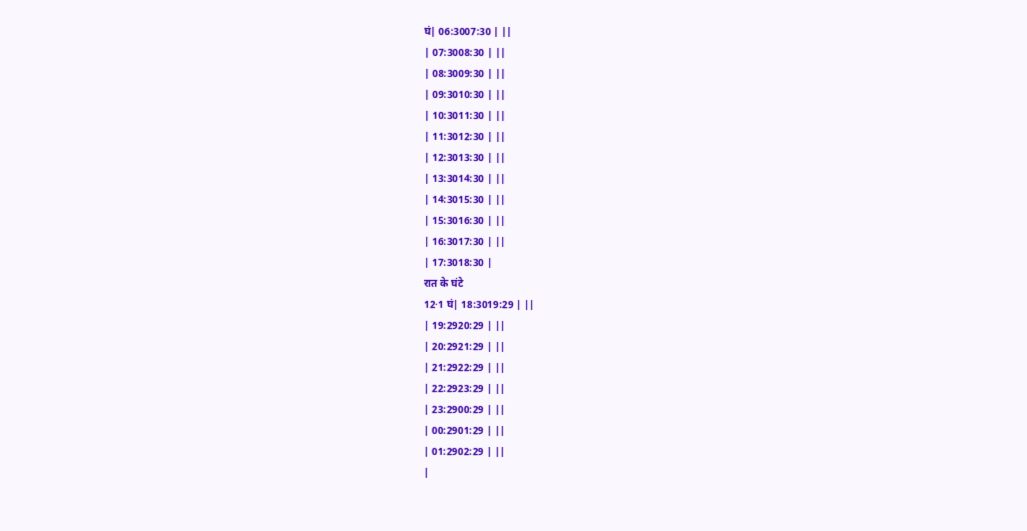घं| 06:3007:30 | ||
| 07:3008:30 | ||
| 08:3009:30 | ||
| 09:3010:30 | ||
| 10:3011:30 | ||
| 11:3012:30 | ||
| 12:3013:30 | ||
| 13:3014:30 | ||
| 14:3015:30 | ||
| 15:3016:30 | ||
| 16:3017:30 | ||
| 17:3018:30 |
रात के घंटे
12·1 घं| 18:3019:29 | ||
| 19:2920:29 | ||
| 20:2921:29 | ||
| 21:2922:29 | ||
| 22:2923:29 | ||
| 23:2900:29 | ||
| 00:2901:29 | ||
| 01:2902:29 | ||
|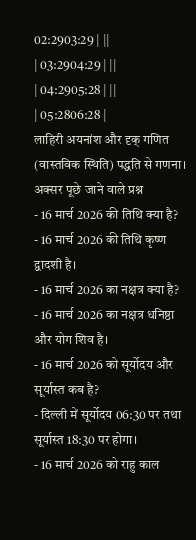02:2903:29 | ||
| 03:2904:29 | ||
| 04:2905:28 | ||
| 05:2806:28 |
लाहिरी अयनांश और दृक् गणित (वास्तविक स्थिति) पद्धति से गणना।
अक्सर पूछे जाने वाले प्रश्न
- 16 मार्च 2026 की तिथि क्या है?
- 16 मार्च 2026 की तिथि कृष्ण द्वादशी है।
- 16 मार्च 2026 का नक्षत्र क्या है?
- 16 मार्च 2026 का नक्षत्र धनिष्ठा और योग शिव है।
- 16 मार्च 2026 को सूर्योदय और सूर्यास्त कब है?
- दिल्ली में सूर्योदय 06:30 पर तथा सूर्यास्त 18:30 पर होगा।
- 16 मार्च 2026 को राहु काल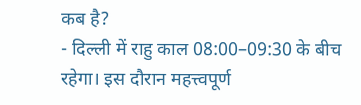कब है?
- दिल्ली में राहु काल 08:00–09:30 के बीच रहेगा। इस दौरान महत्त्वपूर्ण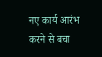नए कार्य आरंभ करने से बचा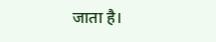जाता है।